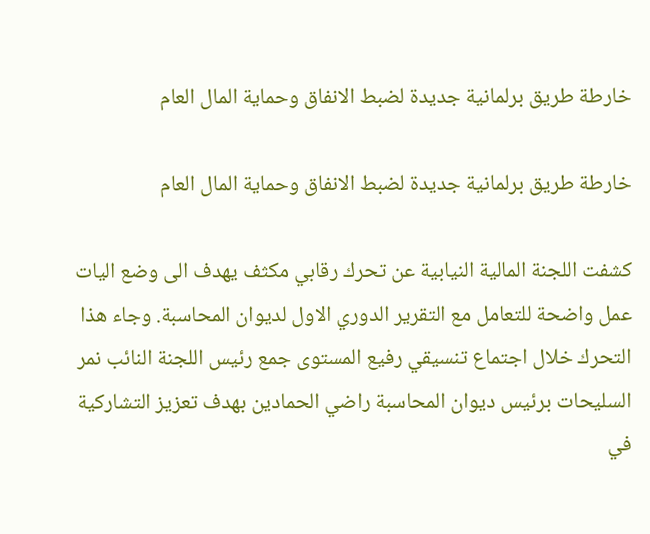خارطة طريق برلمانية جديدة لضبط الانفاق وحماية المال العام

خارطة طريق برلمانية جديدة لضبط الانفاق وحماية المال العام

كشفت اللجنة المالية النيابية عن تحرك رقابي مكثف يهدف الى وضع اليات عمل واضحة للتعامل مع التقرير الدوري الاول لديوان المحاسبة. وجاء هذا التحرك خلال اجتماع تنسيقي رفيع المستوى جمع رئيس اللجنة النائب نمر السليحات برئيس ديوان المحاسبة راضي الحمادين بهدف تعزيز التشاركية في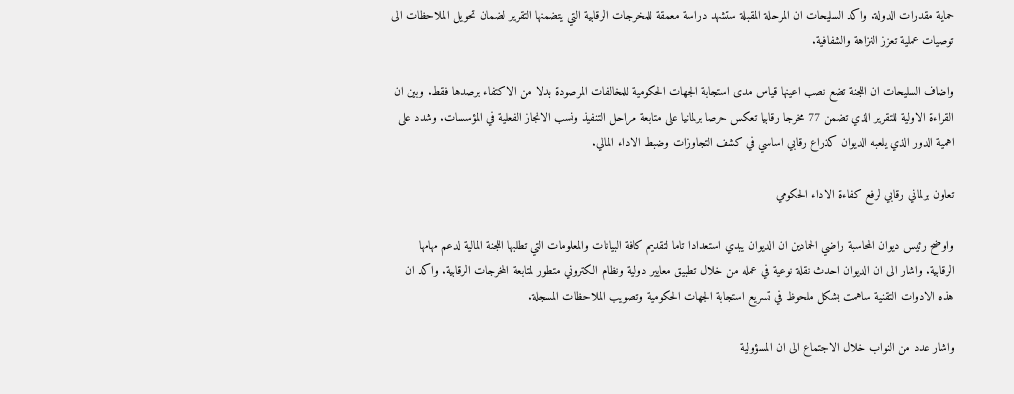حماية مقدرات الدولة. واكد السليحات ان المرحلة المقبلة ستشهد دراسة معمقة للمخرجات الرقابية التي يتضمنها التقرير لضمان تحويل الملاحظات الى توصيات عملية تعزز النزاهة والشفافية.

واضاف السليحات ان اللجنة تضع نصب اعينها قياس مدى استجابة الجهات الحكومية للمخالفات المرصودة بدلا من الاكتفاء برصدها فقط. وبين ان القراءة الاولية للتقرير الذي تضمن 77 مخرجا رقابيا تعكس حرصا برلمانيا على متابعة مراحل التنفيذ ونسب الانجاز الفعلية في المؤسسات. وشدد على اهمية الدور الذي يلعبه الديوان كذراع رقابي اساسي في كشف التجاوزات وضبط الاداء المالي.

تعاون برلماني رقابي لرفع كفاءة الاداء الحكومي

واوضح رئيس ديوان المحاسبة راضي الحمادين ان الديوان يبدي استعدادا تاما لتقديم كافة البيانات والمعلومات التي تطلبها اللجنة المالية لدعم مهامها الرقابية. واشار الى ان الديوان احدث نقلة نوعية في عمله من خلال تطبيق معايير دولية ونظام الكتروني متطور لمتابعة المخرجات الرقابية. واكد ان هذه الادوات التقنية ساهمت بشكل ملحوظ في تسريع استجابة الجهات الحكومية وتصويب الملاحظات المسجلة.

واشار عدد من النواب خلال الاجتماع الى ان المسؤولية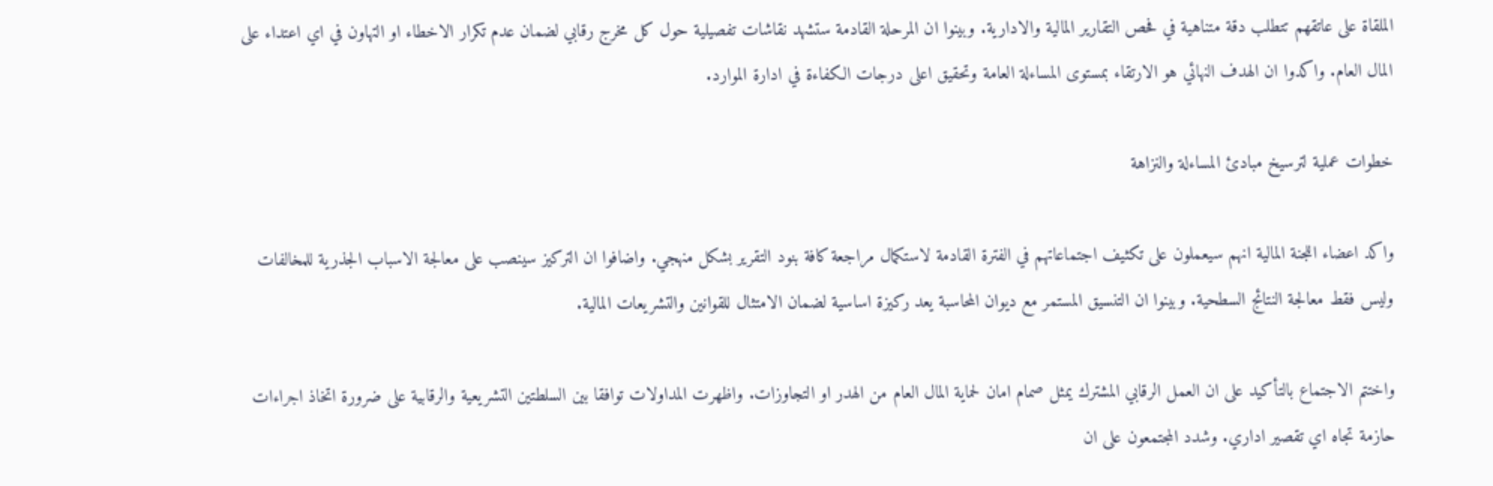الملقاة على عاتقهم تتطلب دقة متناهية في فحص التقارير المالية والادارية. وبينوا ان المرحلة القادمة ستشهد نقاشات تفصيلية حول كل مخرج رقابي لضمان عدم تكرار الاخطاء او التهاون في اي اعتداء على المال العام. واكدوا ان الهدف النهائي هو الارتقاء بمستوى المساءلة العامة وتحقيق اعلى درجات الكفاءة في ادارة الموارد.

خطوات عملية لترسيخ مبادئ المساءلة والنزاهة

واكد اعضاء اللجنة المالية انهم سيعملون على تكثيف اجتماعاتهم في الفترة القادمة لاستكمال مراجعة كافة بنود التقرير بشكل منهجي. واضافوا ان التركيز سينصب على معالجة الاسباب الجذرية للمخالفات وليس فقط معالجة النتائج السطحية. وبينوا ان التنسيق المستمر مع ديوان المحاسبة يعد ركيزة اساسية لضمان الامتثال للقوانين والتشريعات المالية.

واختتم الاجتماع بالتأكيد على ان العمل الرقابي المشترك يمثل صمام امان لحماية المال العام من الهدر او التجاوزات. واظهرت المداولات توافقا بين السلطتين التشريعية والرقابية على ضرورة اتخاذ اجراءات حازمة تجاه اي تقصير اداري. وشدد المجتمعون على ان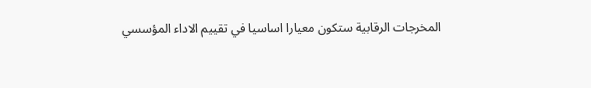المخرجات الرقابية ستكون معيارا اساسيا في تقييم الاداء المؤسسي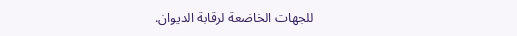للجهات الخاضعة لرقابة الديوان.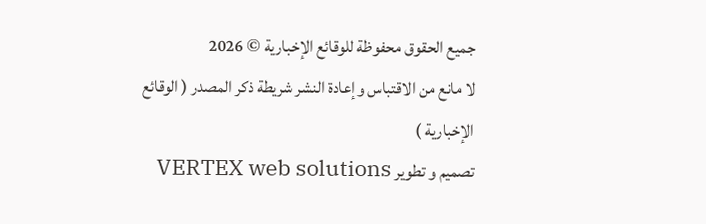جميع الحقوق محفوظة للوقائع الإخبارية © 2026
لا مانع من الاقتباس وإعادة النشر شريطة ذكر المصدر ( الوقائع الإخبارية )
تصميم و تطوير VERTEX web solutions